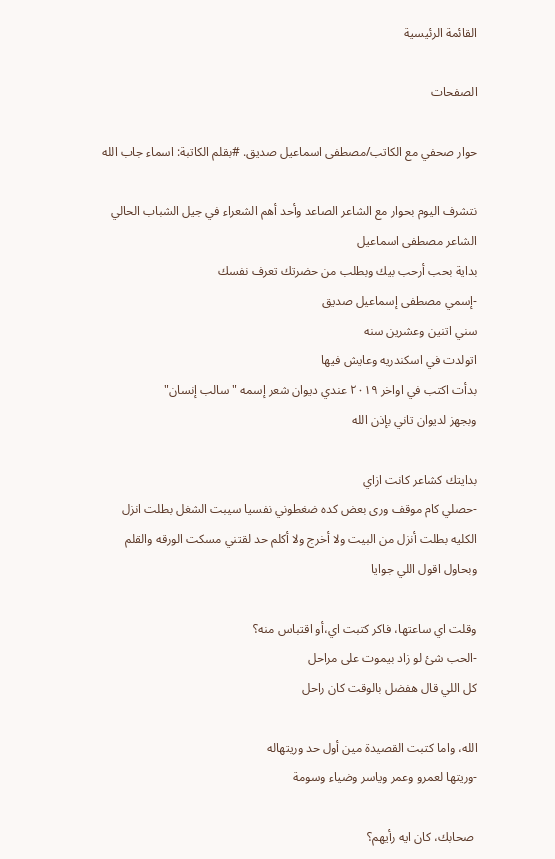القائمة الرئيسية

الصفحات

حوار صحفي مع الكاتب/مصطفى اسماعيل صديق. #بقلم الكاتبة: اسماء جاب الله

نتشرف اليوم بحوار مع الشاعر الصاعد وأحد أهم الشعراء في جيل الشباب الحالي الشاعر مصطفى اسماعيل
بداية بحب أرحب بيك وبطلب من حضرتك تعرف نفسك
-إسمي مصطفى إسماعيل صديق
سني اتنين وعشرين سنه
اتولدت في اسكندريه وعايش فيها
بدأت اكتب في اواخر ٢٠١٩ عندي ديوان شعر إسمه "سالب إنسان"
وبجهز لديوان تاني بإذن الله

بدايتك كشاعر كانت ازاي
-حصلي كام موقف ورى بعض كده ضغطوني نفسيا سيبت الشغل بطلت انزل الكليه بطلت أنزل من البيت ولا أخرج ولا أكلم حد لقتني مسكت الورقه والقلم  وبحاول اقول اللي جوايا

وقلت اي ساعتها، فاكر كتبت اي،أو اقتباس منه؟
-الحب شئ لو زاد بيموت على مراحل
كل اللي قال هفضل بالوقت كان راحل

الله، واما كتبت القصيدة مين أول حد وريتهاله
-وريتها لعمرو وعمر وياسر وضياء وسومة

 صحابك، كان ايه رأيهم؟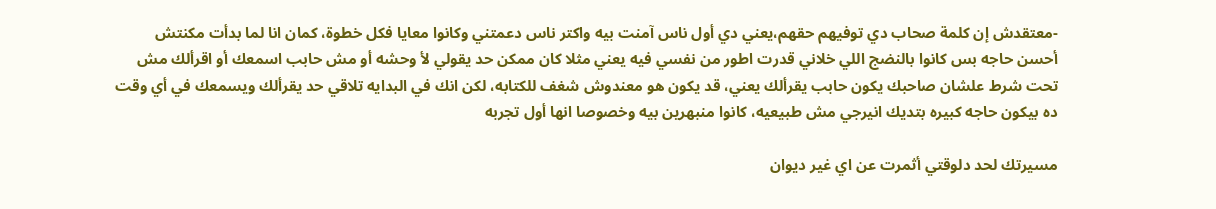-معتقدش إن كلمة صحاب دي توفيهم حقهم،يعني دي أول ناس آمنت بيه واكتر ناس دعمتني وكانوا معايا فكل خطوة، كمان انا لما بدأت مكنتش أحسن حاجه بس كانوا بالنضج اللي خلاني قدرت اطور من نفسي فيه يعني مثلا كان ممكن حد يقولي لأ وحشه أو مش حابب اسمعك أو اقرألك مش تحت شرط علشان صاحبك يكون حابب يقرألك يعني، قد يكون هو معندوش شغف للكتابه، لكن انك في البدايه تلاقي حد يقرألك ويسمعك في أي وقت ده بيكون حاجه كبيره بتديك انيرجي مش طبيعيه، كانوا منبهرين بيه وخصوصا انها أول تجربه

مسيرتك لحد دلوقتي أثمرت عن اي غير ديوان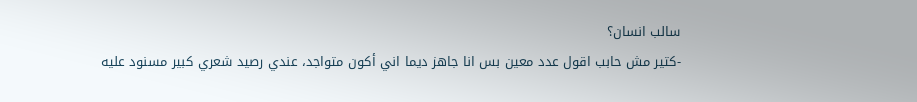سالب انسان؟
-كتير مش حابب اقول عدد معين بس انا جاهز ديما اني أكون متواجد، عندي رصيد شعري كبير مسنود عليه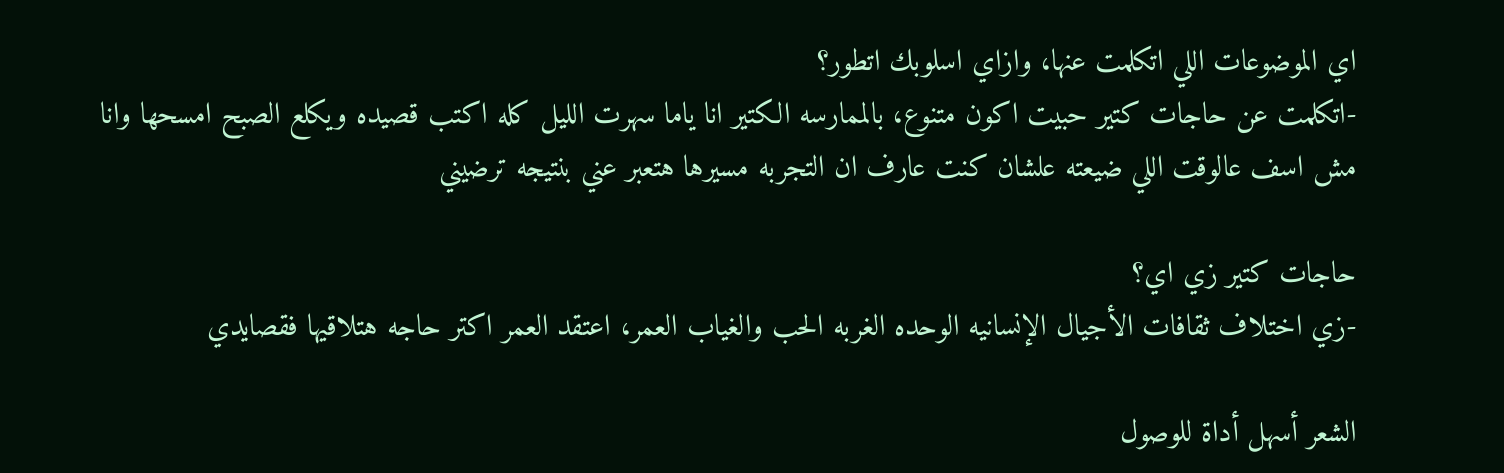اي الموضوعات اللي اتكلمت عنها، وازاي اسلوبك اتطور؟
-اتكلمت عن حاجات كتير حبيت اكون متنوع، بالممارسه الكتير انا ياما سهرت الليل كله اكتب قصيده ويكلع الصبح امسحها وانا مش اسف عالوقت اللي ضيعته علشان كنت عارف ان التجربه مسيرها هتعبر عني بنتيجه ترضيني

حاجات كتير زي اي؟
-زي اختلاف ثقافات الأجيال الإنسانيه الوحده الغربه الحب والغياب العمر، اعتقد العمر اكتر حاجه هتلاقيها فقصايدي

الشعر أسهل أداة للوصول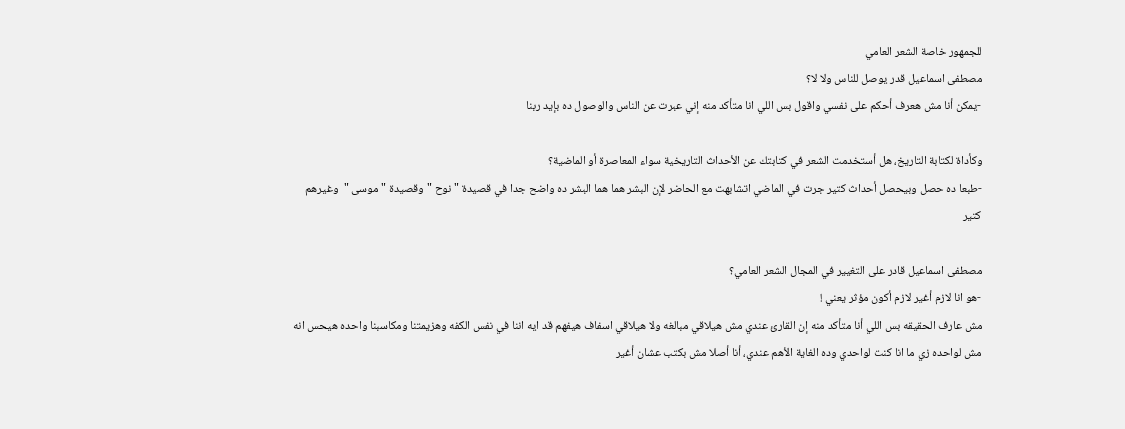للجمهور خاصة الشعر العامي
مصطفى اسماعيل قدر يوصل للناس ولا لا؟
-يمكن أنا مش هعرف أحكم على نفسي واقول بس اللي انا متأكد منه إني عبرت عن الناس والوصول ده بإيد ربنا

وكأداة لكتابة التاريخ، هل أستخدمت الشعر في كتابتك عن الأحداث التاريخية سواء المعاصرة أو الماضية؟
-طبعا ده حصل وبيحصل أحداث كتير جرت في الماضي اتشابهت مع الحاضر لإن البشر هما هما البشر ده واضح جدا في قصيدة "نوح "وقصيدة "موسى "  وغيرهم كتير

مصطفى اسماعيل قادر على التغيير في المجال الشعر العامي؟
-هو انا لازم أغير لازم أكون مؤثر يعني !
مش عارف الحقيقه بس اللي أنا متأكد منه إن القارئ عندي مش هيلاقي مبالغه ولا هيلاقي اسفاف هيفهم قد ايه اننا في نفس الكفه وهزيمتنا ومكاسبنا واحده هيحس انه مش لواحده زي ما انا كنت لواحدي وده الغاية الأهم عندي، أنا أصلا مش بكتب عشان أغير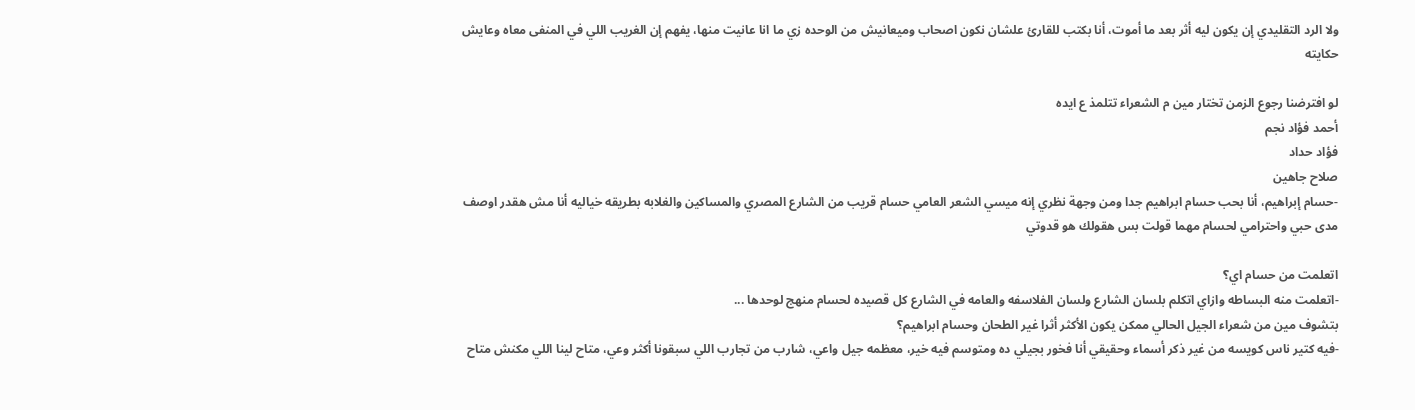ولا الرد التقليدي إن يكون ليه أثر بعد ما أموت، أنا بكتب للقارئ علشان نكون اصحاب وميعانيش من الوحده زي ما انا عانيت منها، يفهم إن الغريب اللي في المنفى معاه وعايش حكايته

لو افترضنا رجوع الزمن تختار مين م الشعراء تتلمذ ع ايده
أحمد فؤاد نجم
فؤاد حداد
صلاح جاهين
-حسام إبراهيم، أنا بحب حسام ابراهيم جدا ومن وجهة نظري إنه ميسي الشعر العامي حسام قريب من الشارع المصري والمساكين والغلابه بطريقه خياليه أنا مش هقدر اوصف مدى حبي واحترامي لحسام مهما قولت بس هقولك هو قدوتي

اتعلمت من حسام اي؟
-اتعلمت منه البساطه وازاي اتكلم بلسان الشارع ولسان الفلاسفه والعامه في الشارع كل قصيده لحسام منهج لوحدها ...
بتشوف مين من شعراء الجيل الحالي ممكن يكون الأكثر أثرا غير الطحان وحسام ابراهيم؟
-فيه كتير ناس كويسه من غير ذكر أسماء وحقيقي أنا فخور بجيلي ده ومتوسم فيه خير، معظمه جيل واعي، شارب من تجارب اللي سبقونا أكثر وعي، متاح لينا اللي مكنش متاح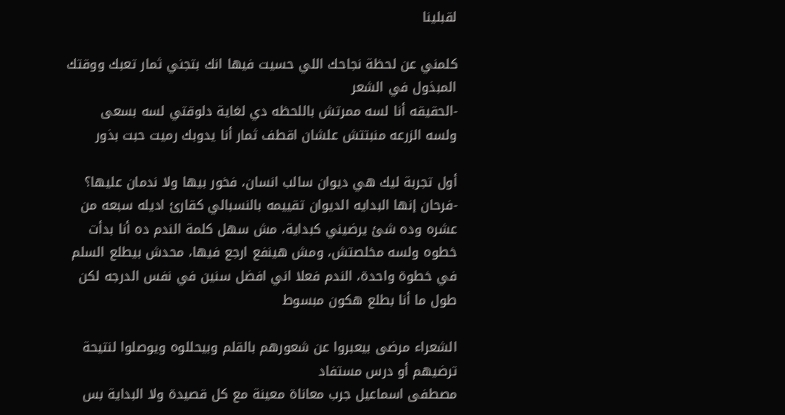لقبلينا

كلمني عن لحظة نجاحك اللي حسيت فيها انك بتجني ثمار تعبك ووقتك المبذول في الشعر
-الحقيقه أنا لسه ممرتش باللحظه دي لغاية دلوقتي لسه بسعى ولسه الزرعه منبتتش علشان اقطف ثمار أنا يدوبك رميت حبت بذور

أول تجربة ليك هي ديوان سالب انسان، فخور بيها ولا ندمان عليها؟
-فرحان إنها البدايه الديوان تقييمه بالنسبالي كقارئ اديله سبعه من عشره وده شئ يرضيني كبداية، مش سهل كلمة الندم ده أنا بدأت خطوه ولسه مخلصتش، ومش هينفع ارجع فيها، محدش بيطلع السلم في خطوة واحدة، الندم فعلا اني افضل سنين في نفس الدرجه لكن طول ما أنا بطلع هكون مبسوط

الشعراء مرضى بيعبروا عن شعورهم بالقلم وبيحللوه ويوصلوا لنتيحة ترضيهم أو درس مستفاد
مصطفى اسماعيل جرب معاناة معينة مع كل قصيدة ولا البداية بس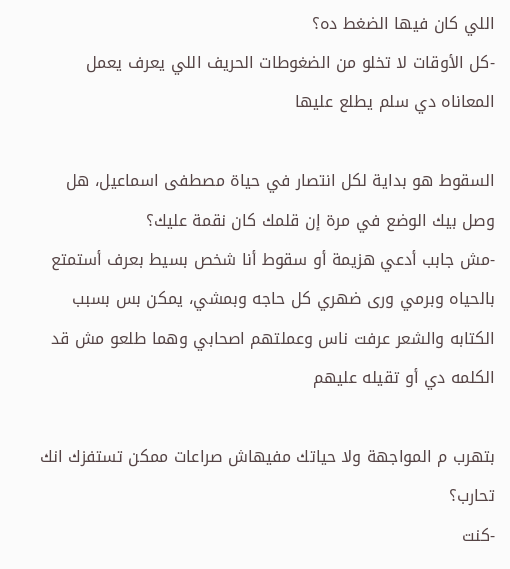اللي كان فيها الضغط ده؟
-كل الأوقات لا تخلو من الضغوطات الحريف اللي يعرف يعمل المعاناه دي سلم يطلع عليها

السقوط هو بداية لكل انتصار في حياة مصطفى اسماعيل، هل وصل بيك الوضع في مرة إن قلمك كان نقمة عليك؟
-مش جابب أدعي هزيمة أو سقوط أنا شخص بسيط بعرف أستمتع بالحياه وبرمي ورى ضهري كل حاجه وبمشي، يمكن بس بسبب الكتابه والشعر عرفت ناس وعملتهم اصحابي وهما طلعو مش قد الكلمه دي أو تقيله عليهم

بتهرب م المواجهة ولا حياتك مفيهاش صراعات ممكن تستفزك انك تحارب؟
-كنت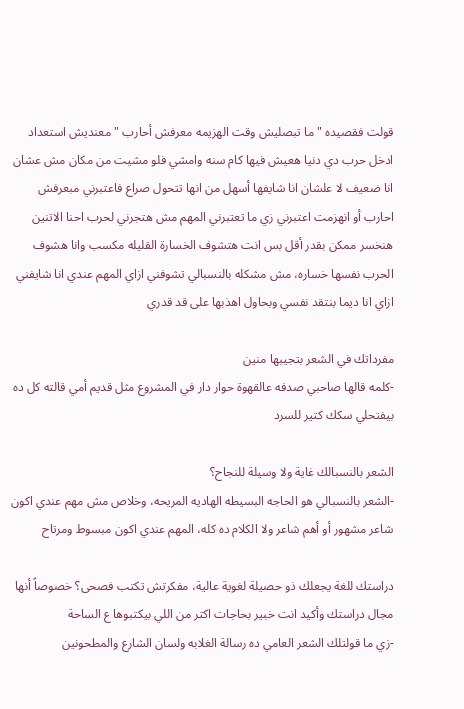قولت فقصيده "ما تبصليش وقت الهزيمه معرفش أحارب " معنديش استعداد ادخل حرب دي دنيا هعيش فيها كام سنه وامشي فلو مشيت من مكان مش عشان انا ضعيف لا علشان انا شايفها أسهل من انها تتحول صراع فاعتبرني مبعرفش احارب أو انهزمت اعتبرني زي ما تعتبرني المهم مش هتجرني لحرب احنا الاتنين هنخسر ممكن بقدر أقل بس انت هتشوف الخسارة القليله مكسب وانا هشوف الحرب نفسها خساره، مش مشكله بالنسبالي تشوفني ازاي المهم عندي انا شايفني ازاي انا ديما بنتقد نفسي وبحاول اهذبها على قد قدري

مفرداتك في الشعر بتجيبها منين
-كلمه قالها صاحبي صدفه عالقهوة حوار دار في المشروع مثل قديم أمي قالته كل ده بيفتحلي سكك كتير للسرد

الشعر بالنسبالك غاية ولا وسيلة للنجاح؟
-الشعر بالنسبالي هو الحاجه البسيطه الهاديه المريحه، وخلاص مش مهم عندي اكون شاعر مشهور أو أهم شاعر ولا الكلام ده كله، المهم عندي اكون مبسوط ومرتاح

دراستك للغة يجعلك ذو حصيلة لغوية عالية، مفكرتش تكتب فصحى؟ خصوصاً أنها مجال دراستك وأكيد انت خبير بحاجات اكتر من اللي بيكتبوها ع الساحة
-زي ما قولتلك الشعر العامي ده رسالة الغلابه ولسان الشارع والمطحونين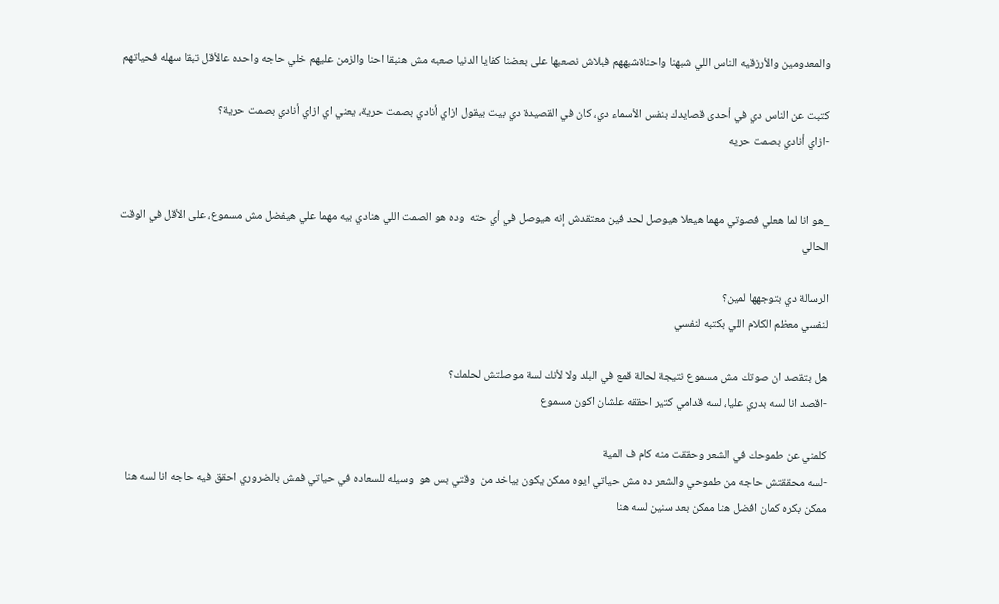والمعدومين والأرزقيه الناس اللي شبهنا واحناةشبههم فبلاش نصعبها على بعضنا كفايا الدنيا صعبه مش هنبقا احنا والزمن عليهم خلي حاجه واحده عالأقل تبقا سهله فحياتهم

كتبت عن الناس دي في أحدى قصايدك بنفس الأسماء دي، كان في القصيدة دي بيت بيقول ازاي أنادي بصمت حرية، يعني اي ازاي أنادي بصمت حرية؟
-ازاي أنادي بصمت حريه


_هو انا لما هعلي فصوتي مهما هيعلا هيوصل لحد فين معتقدش إنه هيوصل في أي حته  وده هو الصمت اللي هنادي بيه مهما علي هيفضل مش مسموع، على الأقل في الوقت الحالي

الرسالة دي بتوجهها لمين؟
لنفسي معظم الكلام اللي بكتبه لنفسي

هل بتقصد ان صوتك مش مسموع نتيجة لحالة قمع في البلد ولا لأنك لسة موصلتش لحلمك؟
-اقصد انا لسه بدري عليا، لسه قدامي كتير احققه علشان اكون مسموع

كلمني عن طموحك في الشعر وحققت منه كام ف المية
-لسه محققتش حاجه من طموحي والشعر ده مش حياتي ايوه ممكن يكون بياخد من  وقتي بس هو  وسيله للسعاده في حياتي فمش بالضروري احقق فيه حاجه انا لسه هنا ممكن بكره كمان افضل هنا ممكن بعد سنين لسه هنا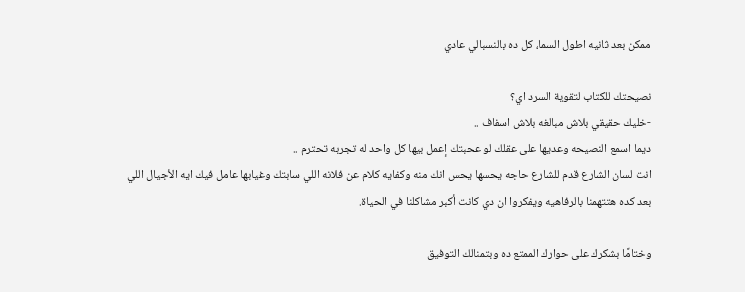ممكن بعد ثانيه اطول السما، كل ده بالنسبالي عادي

نصيحتك للكتاب لتقوية السرد اي؟
-خليك حقيقي بلاش مبالغه بلاش اسفاف ..
ديما اسمع النصيحه وعديها على عقلك لو عحبتك إعمل بيها كل واحد له تجربه تحترم ..
انت لسان الشارع قدم للشارع حاجه يحسها يحس انك منه وكفايه كلام عن فلانه اللي سابتك وغيابها عامل فيك ايه الأجيال اللي بعد كده هتتهمنا بالرفاهيه ويفكروا ان دي كانت أكبر مشاكلنا في الحياة.

وختامًا بشكرك على حوارك الممتع ده وبتمنالك التوفيق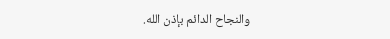والنجاح الدائم بإذن الله.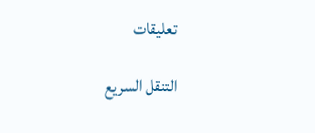تعليقات

التنقل السريع